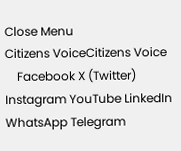Close Menu
Citizens VoiceCitizens Voice
    Facebook X (Twitter) Instagram YouTube LinkedIn WhatsApp Telegram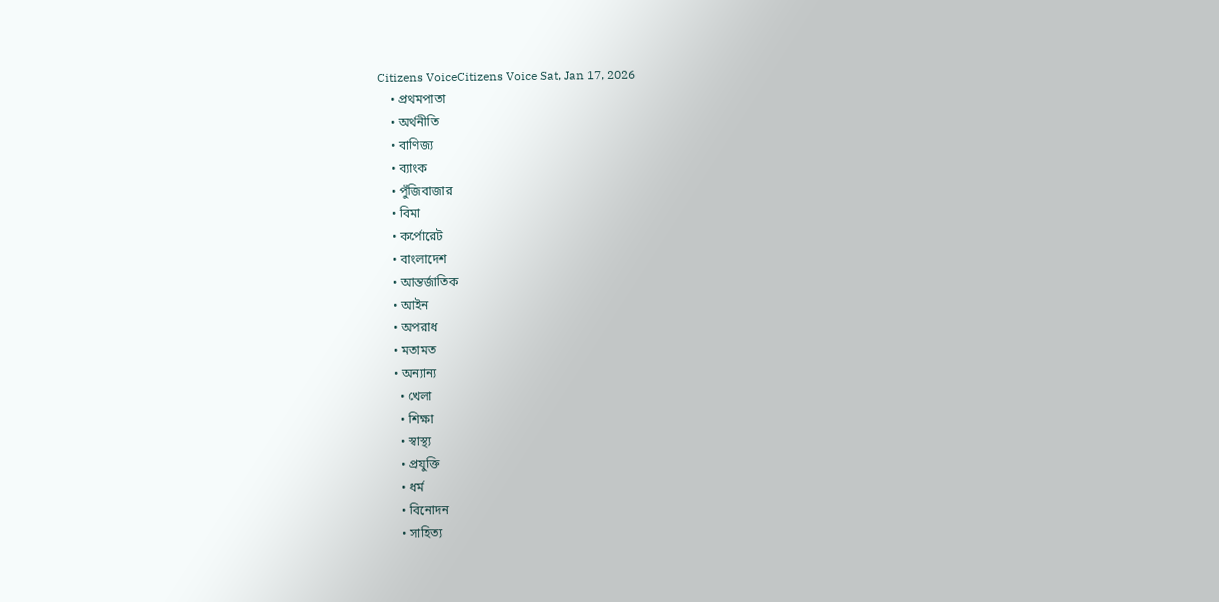Citizens VoiceCitizens Voice Sat, Jan 17, 2026
    • প্রথমপাতা
    • অর্থনীতি
    • বাণিজ্য
    • ব্যাংক
    • পুঁজিবাজার
    • বিমা
    • কর্পোরেট
    • বাংলাদেশ
    • আন্তর্জাতিক
    • আইন
    • অপরাধ
    • মতামত
    • অন্যান্য
      • খেলা
      • শিক্ষা
      • স্বাস্থ্য
      • প্রযুক্তি
      • ধর্ম
      • বিনোদন
      • সাহিত্য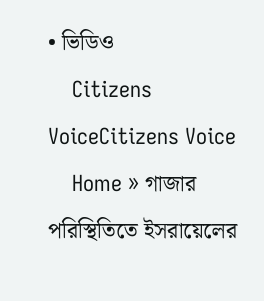• ভিডিও
    Citizens VoiceCitizens Voice
    Home » গাজার পরিস্থিতিতে ইসরায়েলের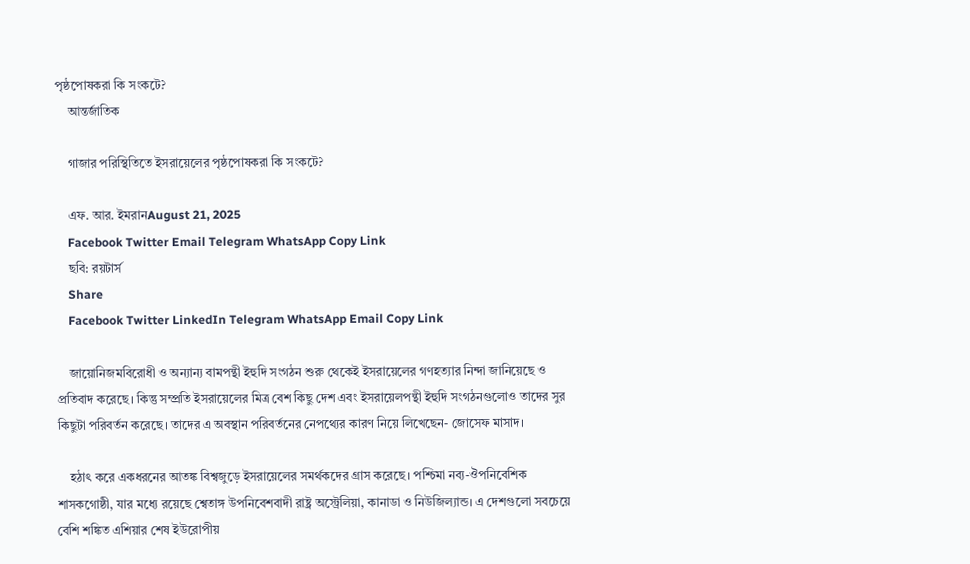পৃষ্ঠপোষকরা কি সংকটে?
    আন্তর্জাতিক

    গাজার পরিস্থিতিতে ইসরায়েলের পৃষ্ঠপোষকরা কি সংকটে?

    এফ. আর. ইমরানAugust 21, 2025
    Facebook Twitter Email Telegram WhatsApp Copy Link
    ছবি: রয়টার্স
    Share
    Facebook Twitter LinkedIn Telegram WhatsApp Email Copy Link

    জায়োনিজমবিরোধী ও অন্যান্য বামপন্থী ইহুদি সংগঠন শুরু থেকেই ইসরায়েলের গণহত্যার নিন্দা জানিয়েছে ও প্রতিবাদ করেছে। কিন্তু সম্প্রতি ইসরায়েলের মিত্র বেশ কিছু দেশ এবং ইসরায়েলপন্থী ইহুদি সংগঠনগুলোও তাদের সুর কিছুটা পরিবর্তন করেছে। তাদের এ অবস্থান পরিবর্তনের নেপথ্যের কারণ নিয়ে লিখেছেন- জোসেফ মাসাদ।

    হঠাৎ করে একধরনের আতঙ্ক বিশ্বজুড়ে ইসরায়েলের সমর্থকদের গ্রাস করেছে। পশ্চিমা নব্য-ঔপনিবেশিক শাসকগোষ্ঠী, যার মধ্যে রয়েছে শ্বেতাঙ্গ উপনিবেশবাদী রাষ্ট্র অস্ট্রেলিয়া, কানাডা ও নিউজিল্যান্ড। এ দেশগুলো সবচেয়ে বেশি শঙ্কিত এশিয়ার শেষ ইউরোপীয়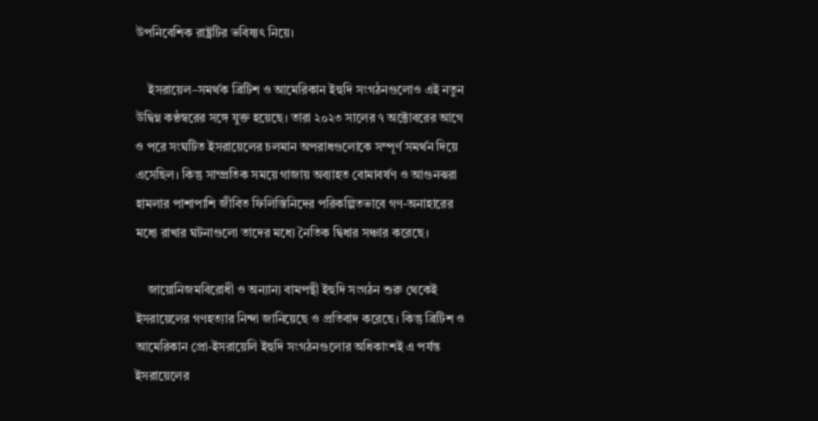উপনিবেশিক রাষ্ট্রটির ভবিষ্যৎ নিয়ে।

    ইসরায়েল–সমর্থক ব্রিটিশ ও আমেরিকান ইহুদি সংগঠনগুলোও এই নতুন উদ্বিগ্ন কণ্ঠস্বরের সঙ্গে যুক্ত হয়েছে। তারা ২০২৩ সালের ৭ অক্টোবরের আগে ও পরে সংঘটিত ইসরায়েলের চলমান অপরাধগুলোকে সম্পূর্ণ সমর্থন দিয়ে এসেছিল। কিন্তু সাম্প্রতিক সময়ে গাজায় অব্যাহত বোমাবর্ষণ ও আগুনঝরা হামলার পাশাপাশি জীবিত ফিলিস্তিনিদের পরিকল্পিতভাবে গণ-অনাহারের মধ্যে রাখার ঘটনাগুলো তাদের মধ্যে নৈতিক দ্বিধার সঞ্চার করেছে।

    জায়োনিজমবিরোধী ও অন্যান্য বামপন্থী ইহুদি সংগঠন শুরু থেকেই ইসরায়েলের গণহত্যার নিন্দা জানিয়েছে ও প্রতিবাদ করেছে। কিন্তু ব্রিটিশ ও আমেরিকান প্রো-ইসরায়েলি ইহুদি সংগঠনগুলোর অধিকাংশই এ পর্যন্ত ইসরায়েলের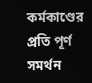কর্মকাণ্ডের প্রতি পূর্ণ সমর্থন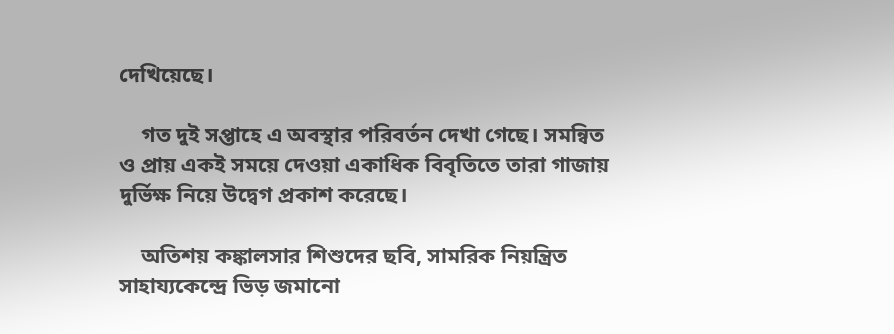দেখিয়েছে।

    গত দুই সপ্তাহে এ অবস্থার পরিবর্তন দেখা গেছে। সমন্বিত ও প্রায় একই সময়ে দেওয়া একাধিক বিবৃতিতে তারা গাজায় দুর্ভিক্ষ নিয়ে উদ্বেগ প্রকাশ করেছে।

    অতিশয় কঙ্কালসার শিশুদের ছবি, সামরিক নিয়ন্ত্রিত সাহায্যকেন্দ্রে ভিড় জমানো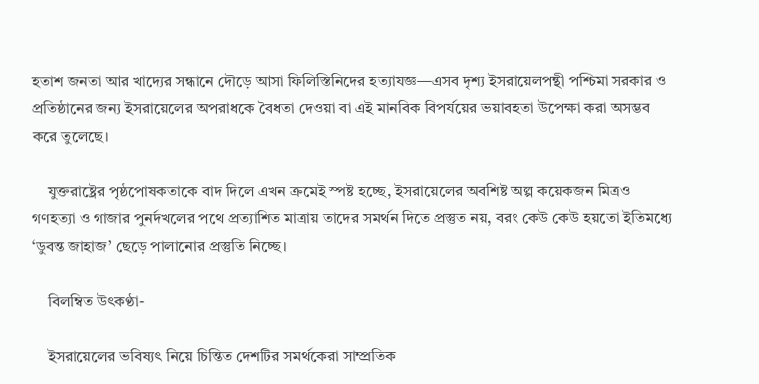হতাশ জনতা আর খাদ্যের সন্ধানে দৌড়ে আসা ফিলিস্তিনিদের হত্যাযজ্ঞ—এসব দৃশ্য ইসরায়েলপন্থী পশ্চিমা সরকার ও প্রতিষ্ঠানের জন্য ইসরায়েলের অপরাধকে বৈধতা দেওয়া বা এই মানবিক বিপর্যয়ের ভয়াবহতা উপেক্ষা করা অসম্ভব করে তুলেছে।

    যুক্তরাষ্ট্রের পৃষ্ঠপোষকতাকে বাদ দিলে এখন ক্রমেই স্পষ্ট হচ্ছে, ইসরায়েলের অবশিষ্ট অল্প কয়েকজন মিত্রও গণহত্যা ও গাজার পুনর্দখলের পথে প্রত্যাশিত মাত্রায় তাদের সমর্থন দিতে প্রস্তুত নয়, বরং কেউ কেউ হয়তো ইতিমধ্যে ‘ডুবন্ত জাহাজ’ ছেড়ে পালানোর প্রস্তুতি নিচ্ছে।

    বিলম্বিত উৎকণ্ঠা-

    ইসরায়েলের ভবিষ্যৎ নিয়ে চিন্তিত দেশটির সমর্থকেরা সাম্প্রতিক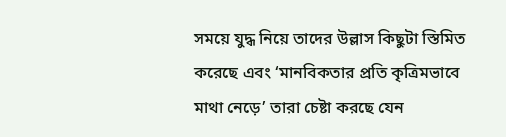সময়ে যুদ্ধ নিয়ে তাদের উল্লাস কিছুটা স্তিমিত করেছে এবং ‘মানবিকতার প্রতি কৃত্রিমভাবে মাথা নেড়ে’ তারা চেষ্টা করছে যেন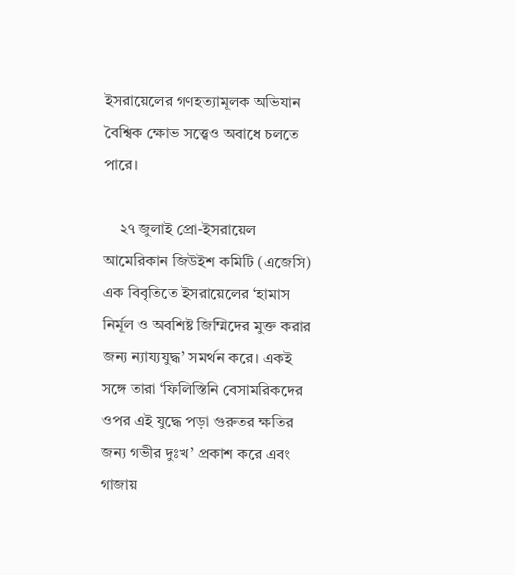ইসরায়েলের গণহত্যামূলক অভিযান বৈশ্বিক ক্ষোভ সত্ত্বেও অবাধে চলতে পারে।

    ২৭ জুলাই প্রো-ইসরায়েল আমেরিকান জিউইশ কমিটি (এজেসি) এক বিবৃতিতে ইসরায়েলের ‘হামাস নির্মূল ও অবশিষ্ট জিম্মিদের মুক্ত করার জন্য ন্যায্যযুদ্ধ’ সমর্থন করে। একই সঙ্গে তারা ‘ফিলিস্তিনি বেসামরিকদের ওপর এই যুদ্ধে পড়া গুরুতর ক্ষতির জন্য গভীর দুঃখ’ প্রকাশ করে এবং গাজায়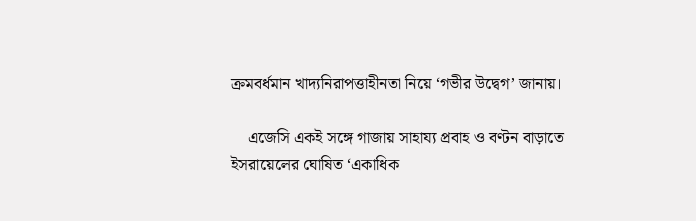ক্রমবর্ধমান খাদ্যনিরাপত্তাহীনতা নিয়ে ‘গভীর উদ্বেগ’ জানায়।

    এজেসি একই সঙ্গে গাজায় সাহায্য প্রবাহ ও বণ্টন বাড়াতে ইসরায়েলের ঘোষিত ‘একাধিক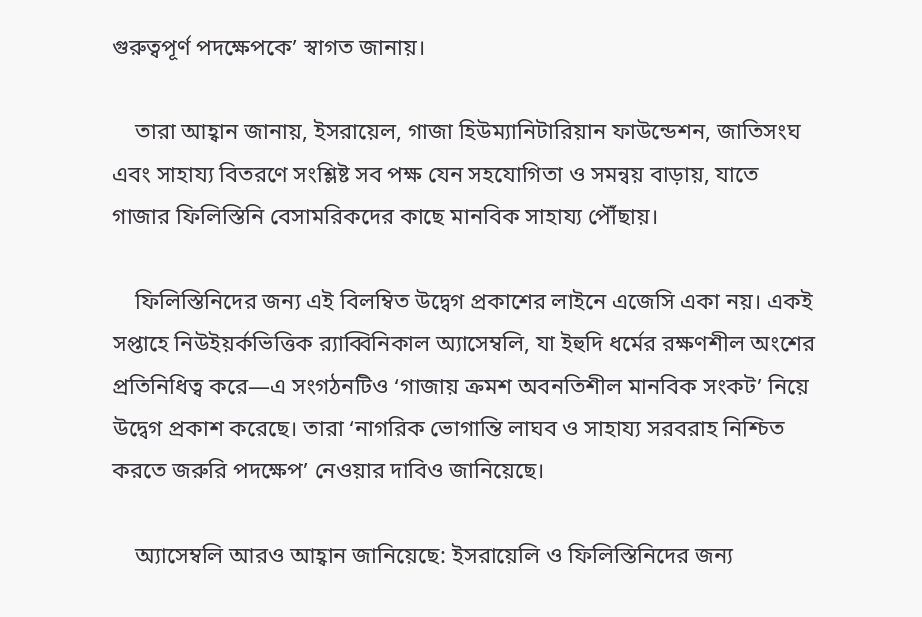গুরুত্বপূর্ণ পদক্ষেপকে’ স্বাগত জানায়।

    তারা আহ্বান জানায়, ইসরায়েল, গাজা হিউম্যানিটারিয়ান ফাউন্ডেশন, জাতিসংঘ এবং সাহায্য বিতরণে সংশ্লিষ্ট সব পক্ষ যেন সহযোগিতা ও সমন্বয় বাড়ায়, যাতে গাজার ফিলিস্তিনি বেসামরিকদের কাছে মানবিক সাহায্য পৌঁছায়।

    ফিলিস্তিনিদের জন্য এই বিলম্বিত উদ্বেগ প্রকাশের লাইনে এজেসি একা নয়। একই সপ্তাহে নিউইয়র্কভিত্তিক র‌্যাব্বিনিকাল অ্যাসেম্বলি, যা ইহুদি ধর্মের রক্ষণশীল অংশের প্রতিনিধিত্ব করে—এ সংগঠনটিও ‘গাজায় ক্রমশ অবনতিশীল মানবিক সংকট’ নিয়ে উদ্বেগ প্রকাশ করেছে। তারা ‘নাগরিক ভোগান্তি লাঘব ও সাহায্য সরবরাহ নিশ্চিত করতে জরুরি পদক্ষেপ’ নেওয়ার দাবিও জানিয়েছে।

    অ্যাসেম্বলি আরও আহ্বান জানিয়েছে: ইসরায়েলি ও ফিলিস্তিনিদের জন্য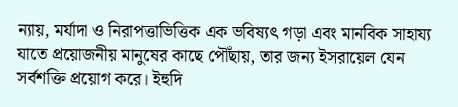ন্যায়, মর্যাদা ও নিরাপত্তাভিত্তিক এক ভবিষ্যৎ গড়া এবং মানবিক সাহায্য যাতে প্রয়োজনীয় মানুষের কাছে পৌঁছায়, তার জন্য ইসরায়েল যেন সর্বশক্তি প্রয়োগ করে। ইহুদি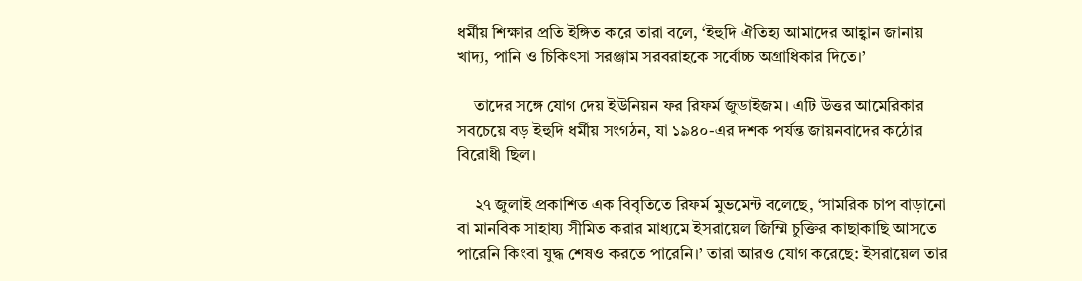ধর্মীয় শিক্ষার প্রতি ইঙ্গিত করে তারা বলে, ‘ইহুদি ঐতিহ্য আমাদের আহ্বান জানায় খাদ্য, পানি ও চিকিৎসা সরঞ্জাম সরবরাহকে সর্বোচ্চ অগ্রাধিকার দিতে।’

    তাদের সঙ্গে যোগ দেয় ইউনিয়ন ফর রিফর্ম জুডাইজম। এটি উত্তর আমেরিকার সবচেয়ে বড় ইহুদি ধর্মীয় সংগঠন, যা ১৯৪০-এর দশক পর্যন্ত জায়নবাদের কঠোর বিরোধী ছিল।

    ২৭ জুলাই প্রকাশিত এক বিবৃতিতে রিফর্ম মুভমেন্ট বলেছে, ‘সামরিক চাপ বাড়ানো বা মানবিক সাহায্য সীমিত করার মাধ্যমে ইসরায়েল জিম্মি চুক্তির কাছাকাছি আসতে পারেনি কিংবা যুদ্ধ শেষও করতে পারেনি।’ তারা আরও যোগ করেছে: ইসরায়েল তার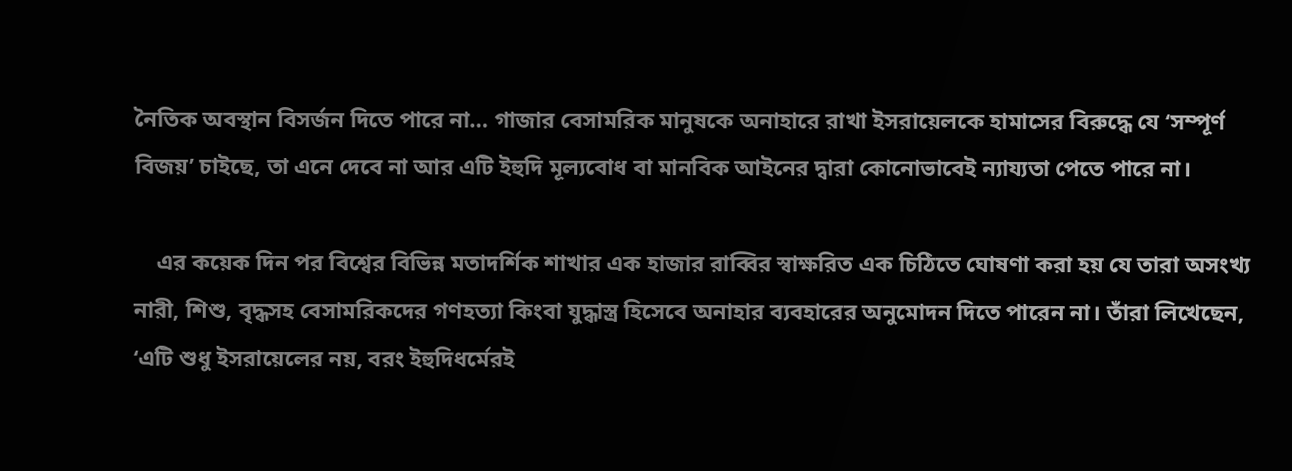নৈতিক অবস্থান বিসর্জন দিতে পারে না… গাজার বেসামরিক মানুষকে অনাহারে রাখা ইসরায়েলকে হামাসের বিরুদ্ধে যে ‘সম্পূর্ণ বিজয়’ চাইছে, তা এনে দেবে না আর এটি ইহুদি মূল্যবোধ বা মানবিক আইনের দ্বারা কোনোভাবেই ন্যায্যতা পেতে পারে না।

    এর কয়েক দিন পর বিশ্বের বিভিন্ন মতাদর্শিক শাখার এক হাজার রাব্বির স্বাক্ষরিত এক চিঠিতে ঘোষণা করা হয় যে তারা অসংখ্য নারী, শিশু, বৃদ্ধসহ বেসামরিকদের গণহত্যা কিংবা যুদ্ধাস্ত্র হিসেবে অনাহার ব্যবহারের অনুমোদন দিতে পারেন না। তাঁরা লিখেছেন, ‘এটি শুধু ইসরায়েলের নয়, বরং ইহুদিধর্মেরই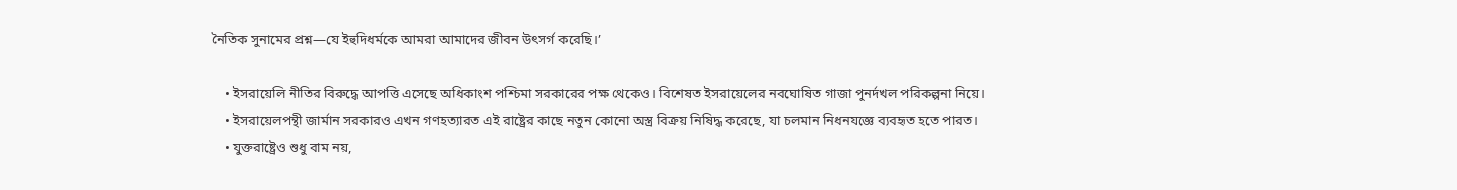নৈতিক সুনামের প্রশ্ন—যে ইহুদিধর্মকে আমরা আমাদের জীবন উৎসর্গ করেছি।’

    • ইসরায়েলি নীতির বিরুদ্ধে আপত্তি এসেছে অধিকাংশ পশ্চিমা সরকারের পক্ষ থেকেও। বিশেষত ইসরায়েলের নবঘোষিত গাজা পুনর্দখল পরিকল্পনা নিয়ে।
    • ইসরায়েলপন্থী জার্মান সরকারও এখন গণহত্যারত এই রাষ্ট্রের কাছে নতুন কোনো অস্ত্র বিক্রয় নিষিদ্ধ করেছে, যা চলমান নিধনযজ্ঞে ব্যবহৃত হতে পারত।
    • যুক্তরাষ্ট্রেও শুধু বাম নয়,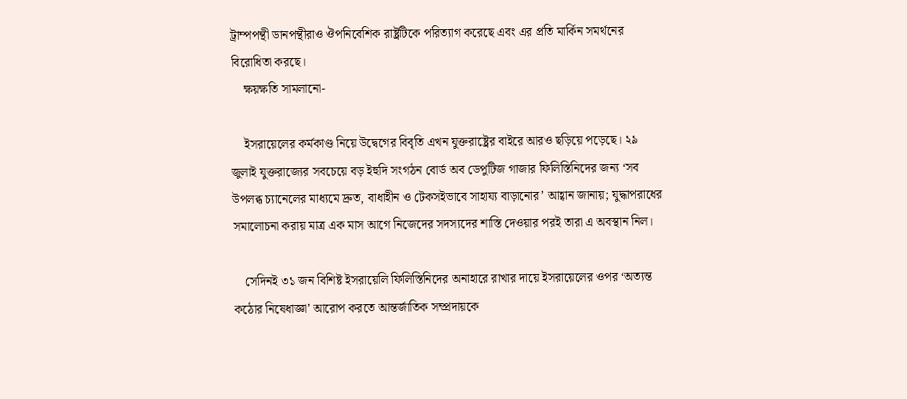ট্রাম্পপন্থী ডানপন্থীরাও ঔপনিবেশিক রাষ্ট্রটিকে পরিত্যাগ করেছে এবং এর প্রতি মার্কিন সমর্থনের বিরোধিতা করছে।
    ক্ষয়ক্ষতি সামলানো-

    ইসরায়েলের কর্মকাণ্ড নিয়ে উদ্বেগের বিবৃতি এখন যুক্তরাষ্ট্রের বাইরে আরও ছড়িয়ে পড়েছে। ২৯ জুলাই যুক্তরাজ্যের সবচেয়ে বড় ইহুদি সংগঠন বোর্ড অব ডেপুটিজ গাজার ফিলিস্তিনিদের জন্য ‘সব উপলব্ধ চ্যানেলের মাধ্যমে দ্রুত, বাধাহীন ও টেকসইভাবে সাহায্য বাড়ানোর’ আহ্বান জানায়; যুদ্ধাপরাধের সমালোচনা করায় মাত্র এক মাস আগে নিজেদের সদস্যদের শাস্তি দেওয়ার পরই তারা এ অবস্থান নিল।

    সেদিনই ৩১ জন বিশিষ্ট ইসরায়েলি ফিলিস্তিনিদের অনাহারে রাখার দায়ে ইসরায়েলের ওপর ‘অত্যন্ত কঠোর নিষেধাজ্ঞা’ আরোপ করতে আন্তর্জাতিক সম্প্রদায়কে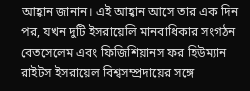আহ্বান জানান। এই আহ্বান আসে তার এক দিন পর, যখন দুটি ইসরায়েলি মানবাধিকার সংগঠন বেতসেলেম এবং ফিজিশিয়ানস ফর হিউম্যান রাইটস ইসরায়েল বিশ্বসম্প্রদায়ের সঙ্গে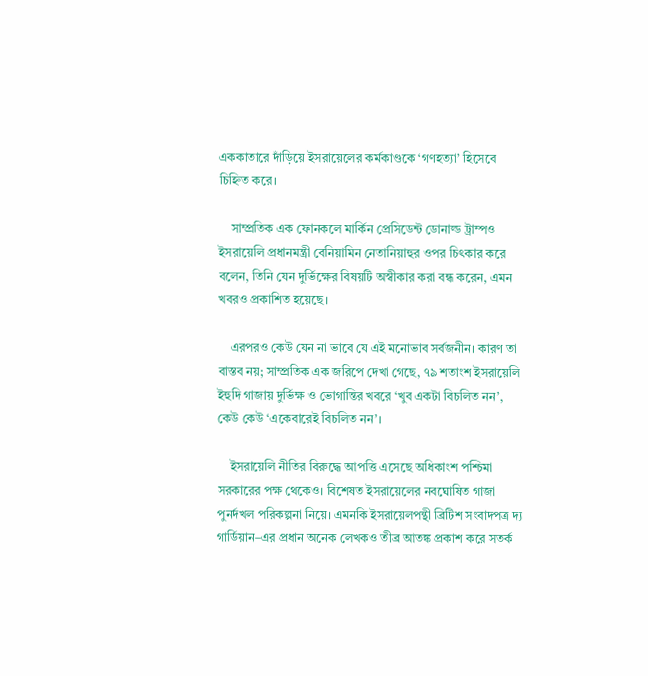এককাতারে দাঁড়িয়ে ইসরায়েলের কর্মকাণ্ডকে ‘গণহত্যা’ হিসেবে চিহ্নিত করে।

    সাম্প্রতিক এক ফোনকলে মার্কিন প্রেসিডেন্ট ডোনাল্ড ট্রাম্পও ইসরায়েলি প্রধানমন্ত্রী বেনিয়ামিন নেতানিয়াহুর ওপর চিৎকার করে বলেন, তিনি যেন দুর্ভিক্ষের বিষয়টি অস্বীকার করা বন্ধ করেন, এমন খবরও প্রকাশিত হয়েছে।

    এরপরও কেউ যেন না ভাবে যে এই মনোভাব সর্বজনীন। কারণ তা বাস্তব নয়; সাম্প্রতিক এক জরিপে দেখা গেছে, ৭৯ শতাংশ ইসরায়েলি ইহুদি গাজায় দুর্ভিক্ষ ও ভোগান্তির খবরে ‘খুব একটা বিচলিত নন’, কেউ কেউ ‘একেবারেই বিচলিত নন’।

    ইসরায়েলি নীতির বিরুদ্ধে আপত্তি এসেছে অধিকাংশ পশ্চিমা সরকারের পক্ষ থেকেও। বিশেষত ইসরায়েলের নবঘোষিত গাজা পুনর্দখল পরিকল্পনা নিয়ে। এমনকি ইসরায়েলপন্থী ব্রিটিশ সংবাদপত্র দ্য গার্ডিয়ান–এর প্রধান অনেক লেখকও তীব্র আতঙ্ক প্রকাশ করে সতর্ক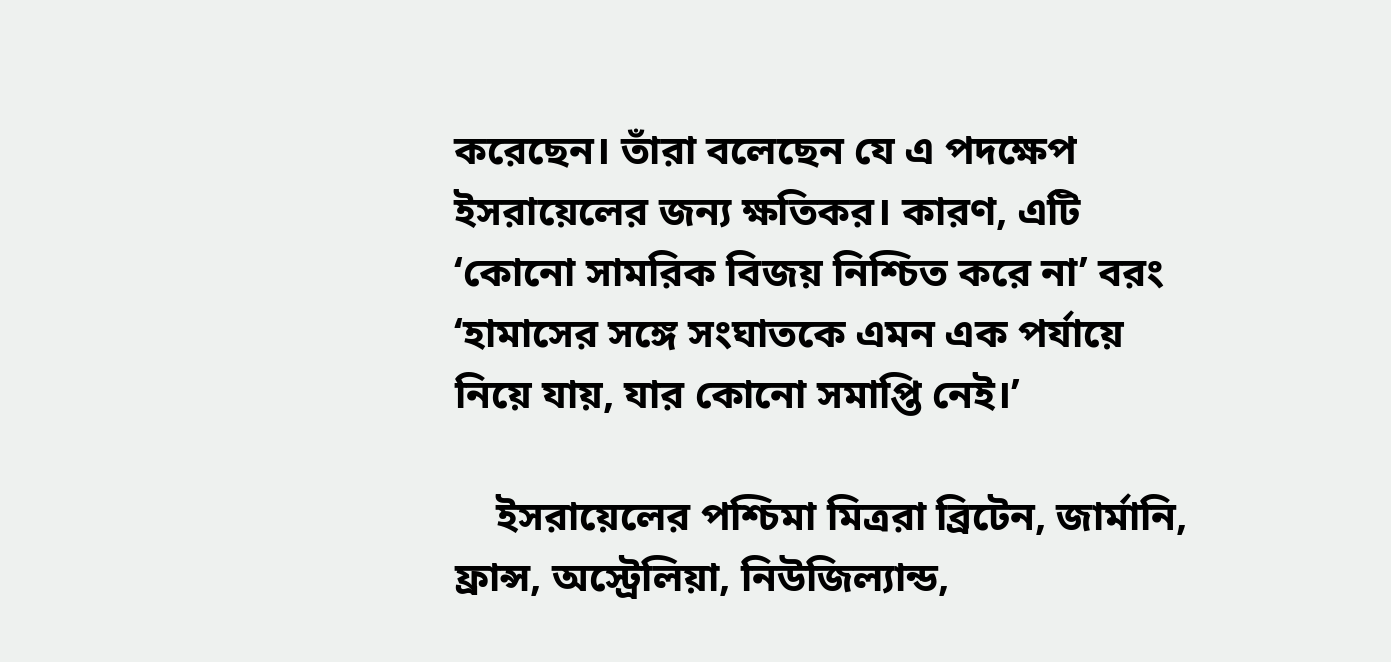করেছেন। তাঁরা বলেছেন যে এ পদক্ষেপ ইসরায়েলের জন্য ক্ষতিকর। কারণ, এটি ‘কোনো সামরিক বিজয় নিশ্চিত করে না’ বরং ‘হামাসের সঙ্গে সংঘাতকে এমন এক পর্যায়ে নিয়ে যায়, যার কোনো সমাপ্তি নেই।’

    ইসরায়েলের পশ্চিমা মিত্ররা ব্রিটেন, জার্মানি, ফ্রান্স, অস্ট্রেলিয়া, নিউজিল্যান্ড,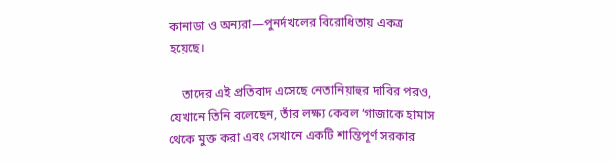কানাডা ও অন্যরা—পুনর্দখলের বিরোধিতায় একত্র হয়েছে।

    তাদের এই প্রতিবাদ এসেছে নেতানিয়াহুর দাবির পরও, যেখানে তিনি বলেছেন, তাঁর লক্ষ্য কেবল ‘গাজাকে হামাস থেকে মুক্ত করা এবং সেখানে একটি শান্তিপূর্ণ সরকার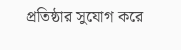প্রতিষ্ঠার সুযোগ করে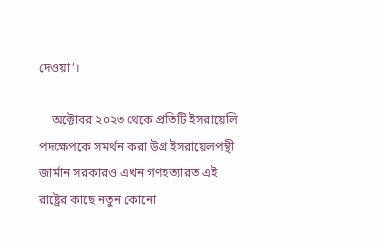দেওয়া’।

    অক্টোবর ২০২৩ থেকে প্রতিটি ইসরায়েলি পদক্ষেপকে সমর্থন করা উগ্র ইসরায়েলপন্থী জার্মান সরকারও এখন গণহত্যারত এই রাষ্ট্রের কাছে নতুন কোনো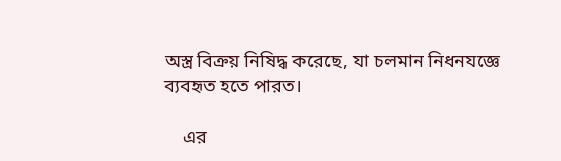অস্ত্র বিক্রয় নিষিদ্ধ করেছে, যা চলমান নিধনযজ্ঞে ব্যবহৃত হতে পারত।

    এর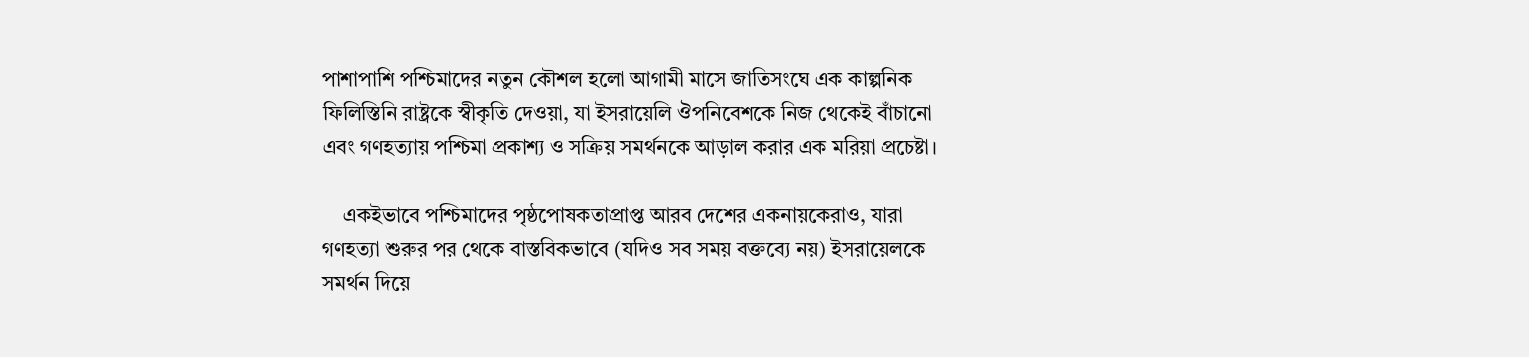পাশাপাশি পশ্চিমাদের নতুন কৌশল হলো আগামী মাসে জাতিসংঘে এক কাল্পনিক ফিলিস্তিনি রাষ্ট্রকে স্বীকৃতি দেওয়া, যা ইসরায়েলি ঔপনিবেশকে নিজ থেকেই বাঁচানো এবং গণহত্যায় পশ্চিমা প্রকাশ্য ও সক্রিয় সমর্থনকে আড়াল করার এক মরিয়া প্রচেষ্টা।

    একইভাবে পশ্চিমাদের পৃষ্ঠপোষকতাপ্রাপ্ত আরব দেশের একনায়কেরাও, যারা গণহত্যা শুরুর পর থেকে বাস্তবিকভাবে (যদিও সব সময় বক্তব্যে নয়) ইসরায়েলকে সমর্থন দিয়ে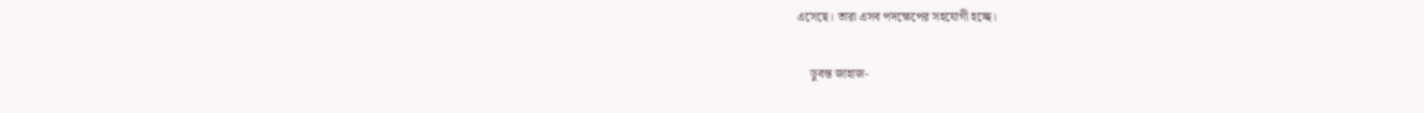এসেছে। তারা এসব পদক্ষেপের সহযোগী হচ্ছে।

    ডুবন্ত জাহাজ-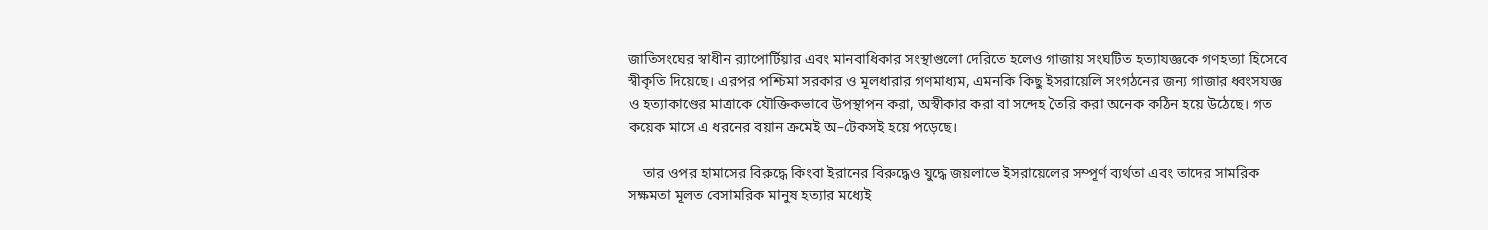জাতিসংঘের স্বাধীন র‌্যাপোর্টিয়ার এবং মানবাধিকার সংস্থাগুলো দেরিতে হলেও গাজায় সংঘটিত হত্যাযজ্ঞকে গণহত্যা হিসেবে স্বীকৃতি দিয়েছে। এরপর পশ্চিমা সরকার ও মূলধারার গণমাধ্যম, এমনকি কিছু ইসরায়েলি সংগঠনের জন্য গাজার ধ্বংসযজ্ঞ ও হত্যাকাণ্ডের মাত্রাকে যৌক্তিকভাবে উপস্থাপন করা, অস্বীকার করা বা সন্দেহ তৈরি করা অনেক কঠিন হয়ে উঠেছে। গত কয়েক মাসে এ ধরনের বয়ান ক্রমেই অ–টেকসই হয়ে পড়েছে।

    তার ওপর হামাসের বিরুদ্ধে কিংবা ইরানের বিরুদ্ধেও যুদ্ধে জয়লাভে ইসরায়েলের সম্পূর্ণ ব্যর্থতা এবং তাদের সামরিক সক্ষমতা মূলত বেসামরিক মানুষ হত্যার মধ্যেই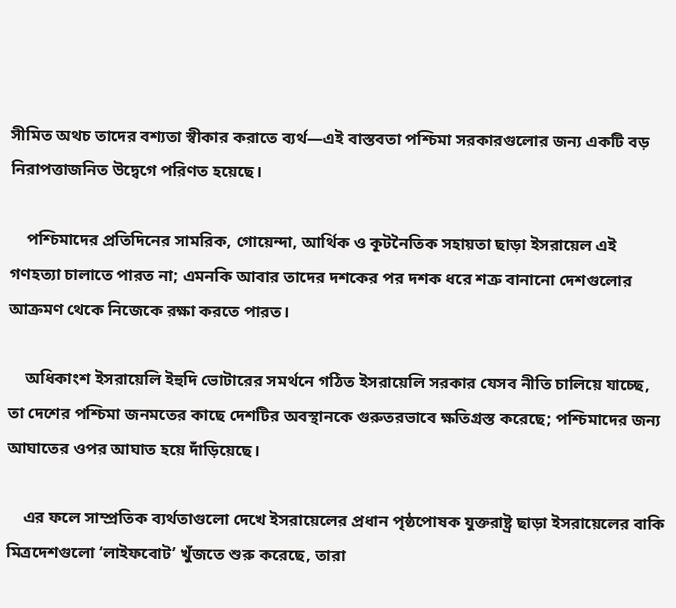সীমিত অথচ তাদের বশ্যতা স্বীকার করাতে ব্যর্থ—এই বাস্তবতা পশ্চিমা সরকারগুলোর জন্য একটি বড় নিরাপত্তাজনিত উদ্বেগে পরিণত হয়েছে।

    পশ্চিমাদের প্রতিদিনের সামরিক, গোয়েন্দা, আর্থিক ও কূটনৈতিক সহায়তা ছাড়া ইসরায়েল এই গণহত্যা চালাতে পারত না; এমনকি আবার তাদের দশকের পর দশক ধরে শত্রু বানানো দেশগুলোর আক্রমণ থেকে নিজেকে রক্ষা করতে পারত।

    অধিকাংশ ইসরায়েলি ইহুদি ভোটারের সমর্থনে গঠিত ইসরায়েলি সরকার যেসব নীতি চালিয়ে যাচ্ছে, তা দেশের পশ্চিমা জনমতের কাছে দেশটির অবস্থানকে গুরুতরভাবে ক্ষতিগ্রস্ত করেছে; পশ্চিমাদের জন্য আঘাতের ওপর আঘাত হয়ে দাঁড়িয়েছে।

    এর ফলে সাম্প্রতিক ব্যর্থতাগুলো দেখে ইসরায়েলের প্রধান পৃষ্ঠপোষক যুক্তরাষ্ট্র ছাড়া ইসরায়েলের বাকি মিত্রদেশগুলো ‘লাইফবোট’ খুঁজতে শুরু করেছে, তারা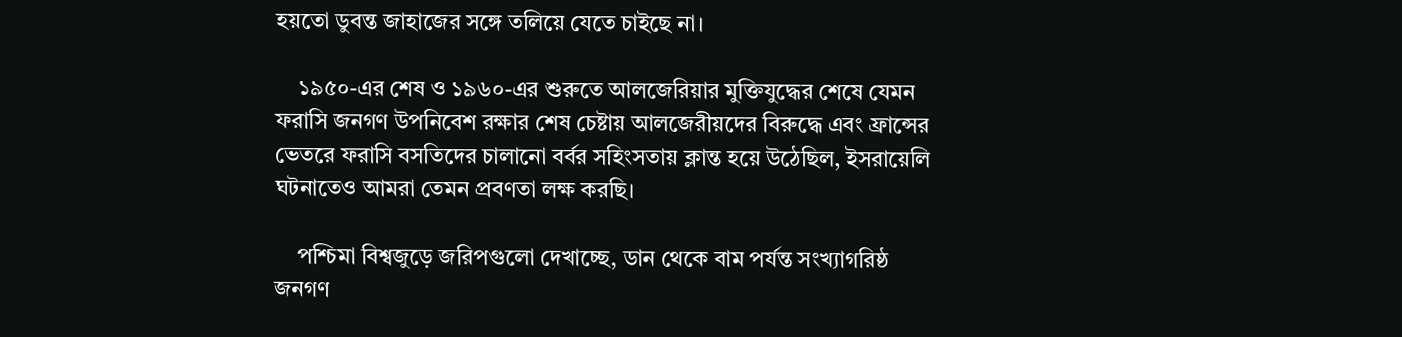হয়তো ডুবন্ত জাহাজের সঙ্গে তলিয়ে যেতে চাইছে না।

    ১৯৫০-এর শেষ ও ১৯৬০-এর শুরুতে আলজেরিয়ার মুক্তিযুদ্ধের শেষে যেমন ফরাসি জনগণ উপনিবেশ রক্ষার শেষ চেষ্টায় আলজেরীয়দের বিরুদ্ধে এবং ফ্রান্সের ভেতরে ফরাসি বসতিদের চালানো বর্বর সহিংসতায় ক্লান্ত হয়ে উঠেছিল, ইসরায়েলি ঘটনাতেও আমরা তেমন প্রবণতা লক্ষ করছি।

    পশ্চিমা বিশ্বজুড়ে জরিপগুলো দেখাচ্ছে, ডান থেকে বাম পর্যন্ত সংখ্যাগরিষ্ঠ জনগণ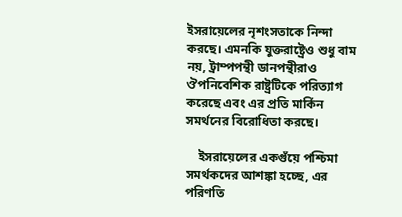ইসরায়েলের নৃশংসতাকে নিন্দা করছে। এমনকি যুক্তরাষ্ট্রেও শুধু বাম নয়, ট্রাম্পপন্থী ডানপন্থীরাও ঔপনিবেশিক রাষ্ট্রটিকে পরিত্যাগ করেছে এবং এর প্রতি মার্কিন সমর্থনের বিরোধিতা করছে।

    ইসরায়েলের একগুঁয়ে পশ্চিমা সমর্থকদের আশঙ্কা হচ্ছে, এর পরিণতি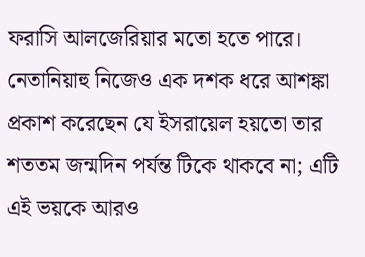ফরাসি আলজেরিয়ার মতো হতে পারে। নেতানিয়াহু নিজেও এক দশক ধরে আশঙ্কা প্রকাশ করেছেন যে ইসরায়েল হয়তো তার শততম জন্মদিন পর্যন্ত টিকে থাকবে না; এটি এই ভয়কে আরও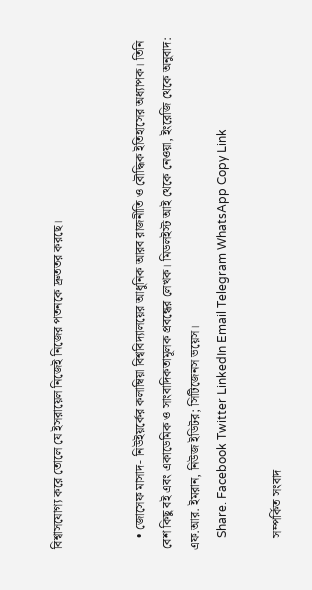বিশ্বাসযোগ্য করে তোলে যে ইসরায়েল নিজেই নিজের পতনকে দ্রুততর করছে।


    • জোসেফ মাসাদ- নিউইয়র্কের কলাম্বিয়া বিশ্ববিদ্যালয়ের আধুনিক আরব রাজনীতি ও বৌদ্ধিক ইতিহাসের অধ্যাপক। তিনি বেশ কিছু বই এবং একাডেমিক ও সাংবাদিকতামূলক প্রবন্ধের লেখক। মিডলইস্ট আই থেকে নেওয়া, ইংরেজি থেকে অনুবাদ: এফ.আর. ইমরান, নিউজ ইডিটর; সিটিজেনস ভয়েস।
    Share. Facebook Twitter LinkedIn Email Telegram WhatsApp Copy Link

    সম্পর্কিত সংবাদ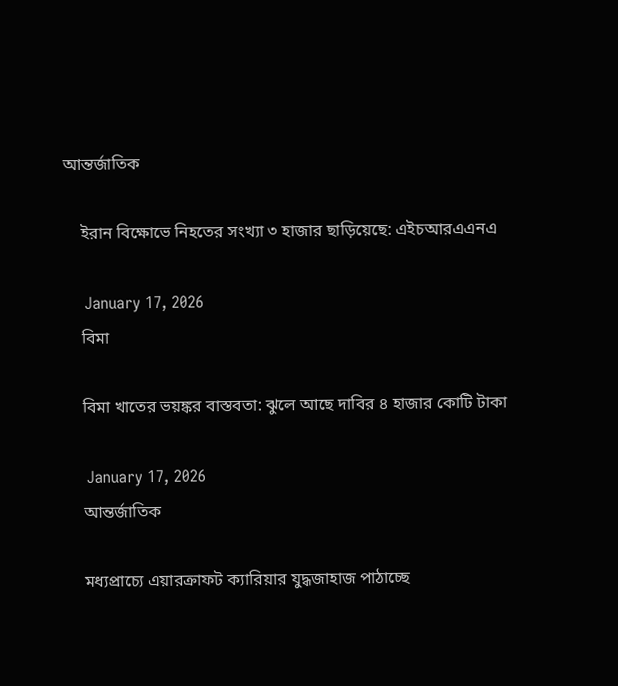আন্তর্জাতিক

    ইরান বিক্ষোভে নিহতের সংখ্যা ৩ হাজার ছাড়িয়েছে: এইচআরএএনএ

    January 17, 2026
    বিমা

    বিমা খাতের ভয়ঙ্কর বাস্তবতা: ঝুলে আছে দাবির ৪ হাজার কোটি টাকা

    January 17, 2026
    আন্তর্জাতিক

    মধ্যপ্রাচ্যে এয়ারক্রাফট ক্যারিয়ার যুদ্ধজাহাজ পাঠাচ্ছে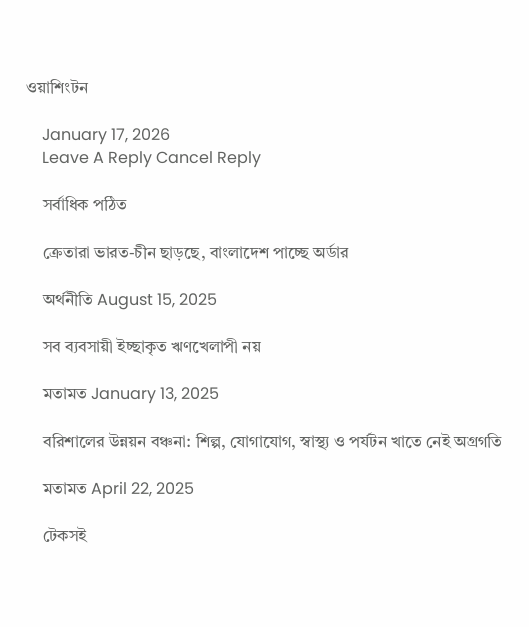ওয়াশিংটন

    January 17, 2026
    Leave A Reply Cancel Reply

    সর্বাধিক পঠিত

    ক্রেতারা ভারত-চীন ছাড়ছে, বাংলাদেশ পাচ্ছে অর্ডার

    অর্থনীতি August 15, 2025

    সব ব্যবসায়ী ইচ্ছাকৃত ঋণখেলাপী নয়

    মতামত January 13, 2025

    বরিশালের উন্নয়ন বঞ্চনা: শিল্প, যোগাযোগ, স্বাস্থ্য ও পর্যটন খাতে নেই অগ্রগতি

    মতামত April 22, 2025

    টেকসই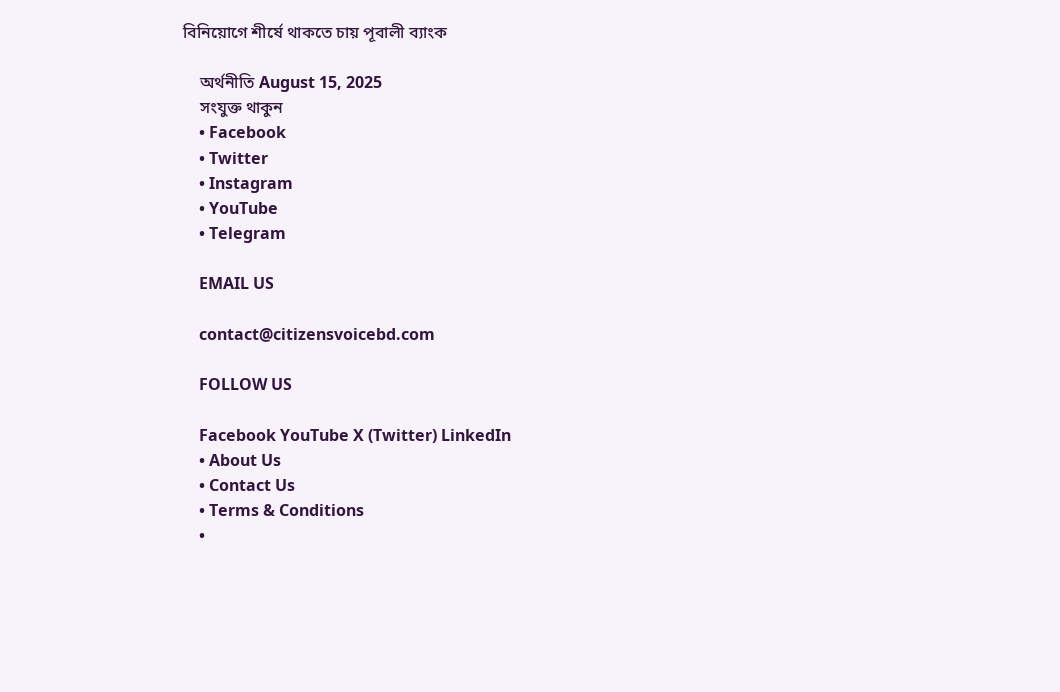বিনিয়োগে শীর্ষে থাকতে চায় পূবালী ব্যাংক

    অর্থনীতি August 15, 2025
    সংযুক্ত থাকুন
    • Facebook
    • Twitter
    • Instagram
    • YouTube
    • Telegram

    EMAIL US

    contact@citizensvoicebd.com

    FOLLOW US

    Facebook YouTube X (Twitter) LinkedIn
    • About Us
    • Contact Us
    • Terms & Conditions
    •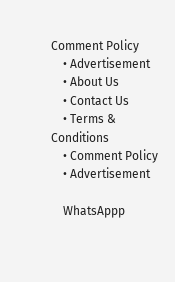Comment Policy
    • Advertisement
    • About Us
    • Contact Us
    • Terms & Conditions
    • Comment Policy
    • Advertisement

    WhatsAppp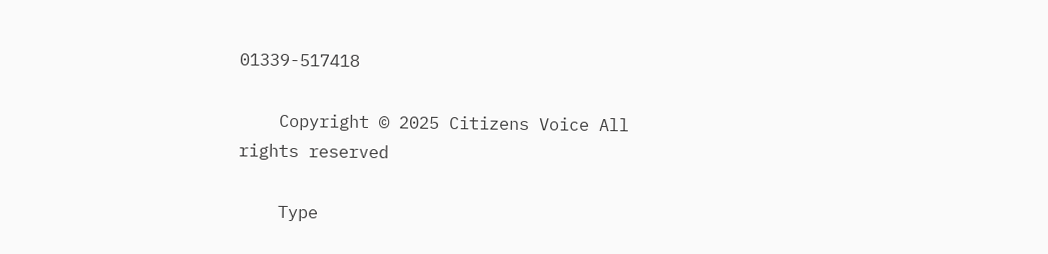01339-517418

    Copyright © 2025 Citizens Voice All rights reserved

    Type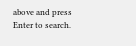above and press Enter to search.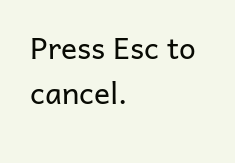Press Esc to cancel.